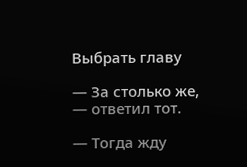Выбрать главу

— За столько же, — ответил тот.

— Тогда жду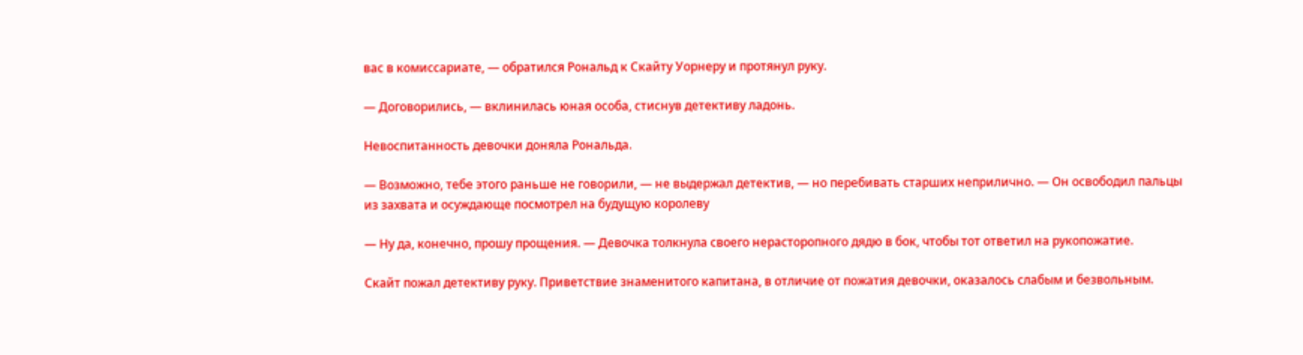вас в комиссариате, — обратился Рональд к Скайту Уорнеру и протянул руку.

— Договорились, — вклинилась юная особа, стиснув детективу ладонь.

Невоспитанность девочки доняла Рональда.

— Возможно, тебе этого раньше не говорили, — не выдержал детектив, — но перебивать старших неприлично. — Он освободил пальцы из захвата и осуждающе посмотрел на будущую королеву

— Ну да, конечно, прошу прощения. — Девочка толкнула своего нерасторопного дядю в бок, чтобы тот ответил на рукопожатие.

Скайт пожал детективу руку. Приветствие знаменитого капитана, в отличие от пожатия девочки, оказалось слабым и безвольным.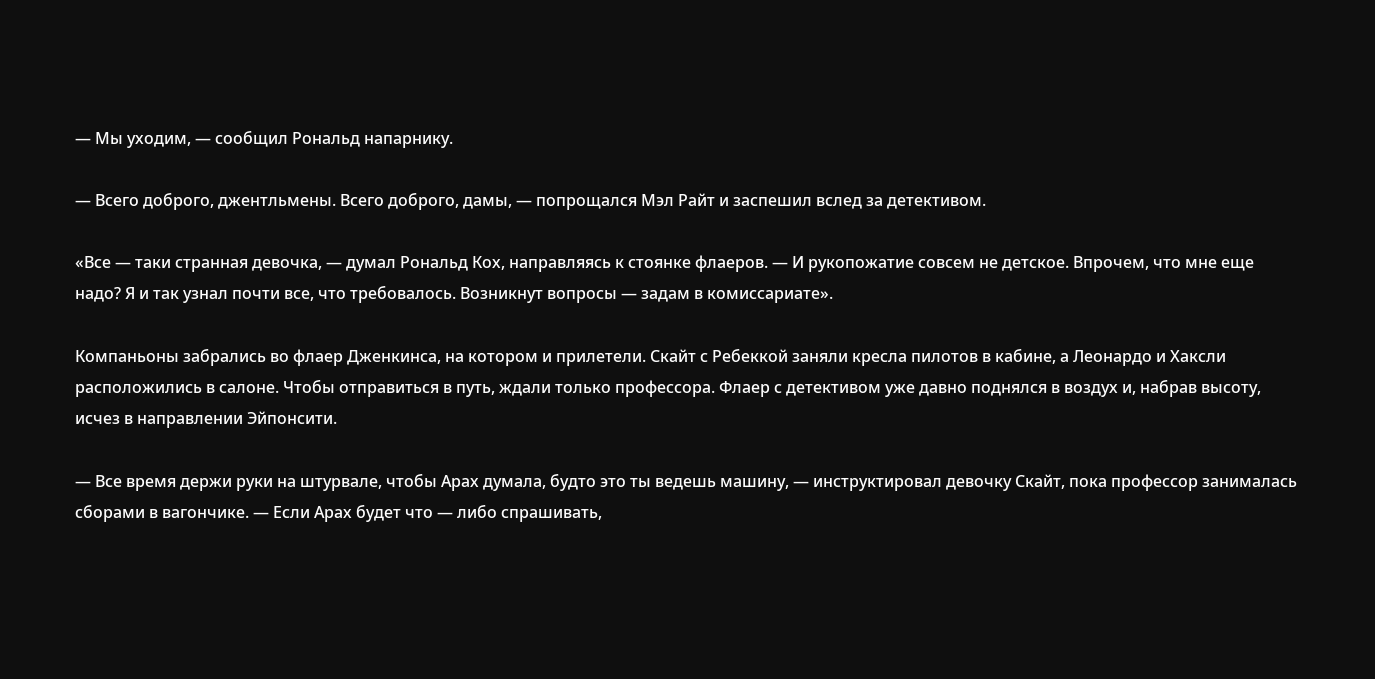— Мы уходим, — сообщил Рональд напарнику.

— Всего доброго, джентльмены. Всего доброго, дамы, — попрощался Мэл Райт и заспешил вслед за детективом.

«Все — таки странная девочка, — думал Рональд Кох, направляясь к стоянке флаеров. — И рукопожатие совсем не детское. Впрочем, что мне еще надо? Я и так узнал почти все, что требовалось. Возникнут вопросы — задам в комиссариате».

Компаньоны забрались во флаер Дженкинса, на котором и прилетели. Скайт с Ребеккой заняли кресла пилотов в кабине, а Леонардо и Хаксли расположились в салоне. Чтобы отправиться в путь, ждали только профессора. Флаер с детективом уже давно поднялся в воздух и, набрав высоту, исчез в направлении Эйпонсити.

— Все время держи руки на штурвале, чтобы Арах думала, будто это ты ведешь машину, — инструктировал девочку Скайт, пока профессор занималась сборами в вагончике. — Если Арах будет что — либо спрашивать,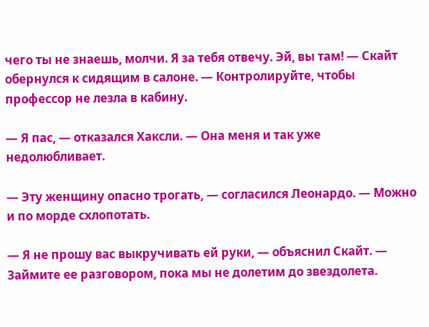чего ты не знаешь, молчи. Я за тебя отвечу. Эй, вы там! — Скайт обернулся к сидящим в салоне. — Контролируйте, чтобы профессор не лезла в кабину.

— Я пас, — отказался Хаксли. — Она меня и так уже недолюбливает.

— Эту женщину опасно трогать, — согласился Леонардо. — Можно и по морде схлопотать.

— Я не прошу вас выкручивать ей руки, — объяснил Скайт. — Займите ее разговором, пока мы не долетим до звездолета.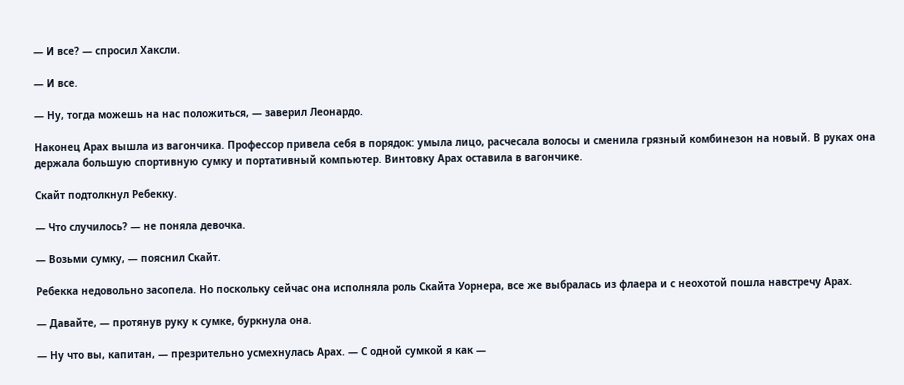— И все? — спросил Хаксли.

— И все.

— Ну, тогда можешь на нас положиться, — заверил Леонардо.

Наконец Арах вышла из вагончика. Профессор привела себя в порядок: умыла лицо, расчесала волосы и сменила грязный комбинезон на новый. В руках она держала большую спортивную сумку и портативный компьютер. Винтовку Арах оставила в вагончике.

Скайт подтолкнул Ребекку.

— Что случилось? — не поняла девочка.

— Возьми сумку, — пояснил Скайт.

Ребекка недовольно засопела. Но поскольку сейчас она исполняла роль Скайта Уорнера, все же выбралась из флаера и с неохотой пошла навстречу Арах.

— Давайте, — протянув руку к сумке, буркнула она.

— Ну что вы, капитан, — презрительно усмехнулась Арах. — С одной сумкой я как —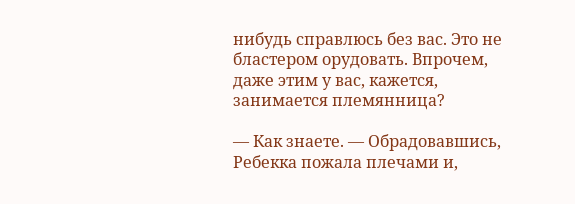нибудь справлюсь без вас. Это не бластером орудовать. Впрочем, даже этим у вас, кажется, занимается племянница?

— Как знаете. — Обрадовавшись, Ребекка пожала плечами и,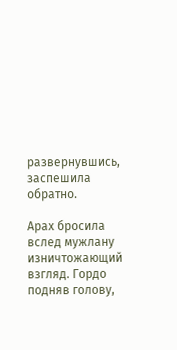развернувшись, заспешила обратно.

Арах бросила вслед мужлану изничтожающий взгляд. Гордо подняв голову,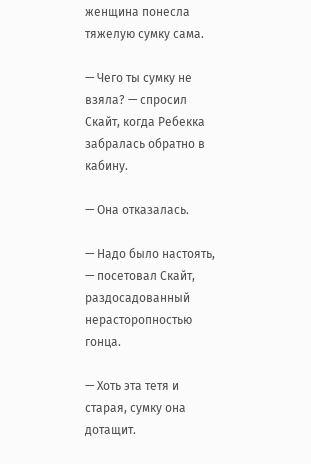женщина понесла тяжелую сумку сама.

— Чего ты сумку не взяла? — спросил Скайт, когда Ребекка забралась обратно в кабину.

— Она отказалась.

— Надо было настоять, — посетовал Скайт, раздосадованный нерасторопностью гонца.

— Хоть эта тетя и старая, сумку она дотащит.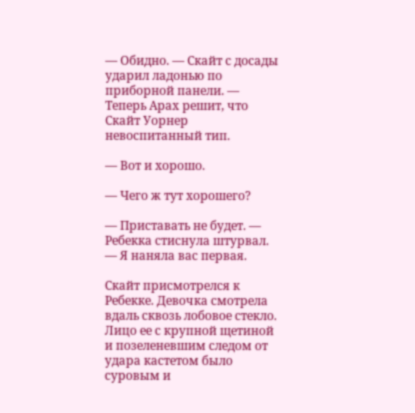— Обидно. — Скайт с досады ударил ладонью по приборной панели. — Теперь Арах решит, что Скайт Уорнер невоспитанный тип.

— Вот и хорошо.

— Чего ж тут хорошего?

— Приставать не будет. — Ребекка стиснула штурвал. — Я наняла вас первая.

Скайт присмотрелся к Ребекке. Девочка смотрела вдаль сквозь лобовое стекло. Лицо ее с крупной щетиной и позеленевшим следом от удара кастетом было суровым и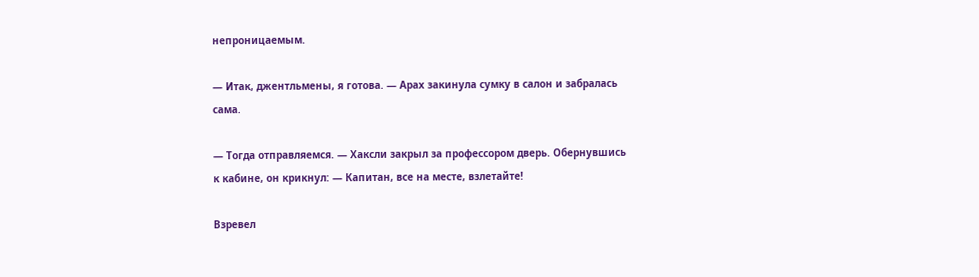непроницаемым.

— Итак, джентльмены, я готова. — Арах закинула сумку в салон и забралась сама.

— Тогда отправляемся. — Хаксли закрыл за профессором дверь. Обернувшись к кабине, он крикнул: — Капитан, все на месте, взлетайте!

Взревел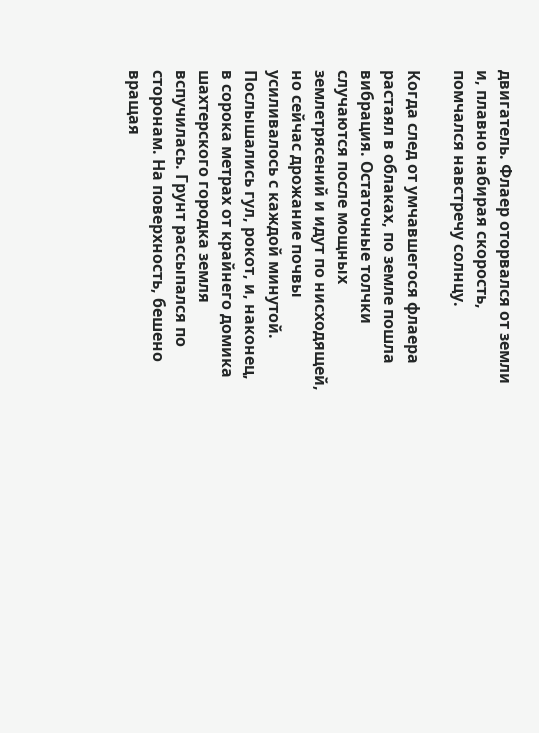двигатель. Флаер оторвался от земли и, плавно набирая скорость, помчался навстречу солнцу.

Когда след от умчавшегося флаера растаял в облаках, по земле пошла вибрация. Остаточные толчки случаются после мощных землетрясений и идут по нисходящей, но сейчас дрожание почвы усиливалось с каждой минутой. Послышались гул, рокот, и, наконец, в сорока метрах от крайнего домика шахтерского городка земля вспучилась. Грунт рассыпался по сторонам. На поверхность, бешено вращая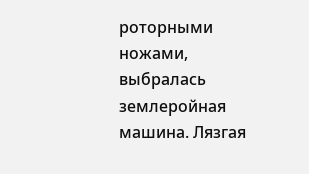роторными ножами, выбралась землеройная машина. Лязгая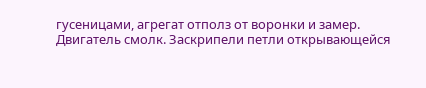гусеницами, агрегат отполз от воронки и замер. Двигатель смолк. Заскрипели петли открывающейся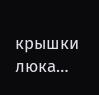крышки люка…